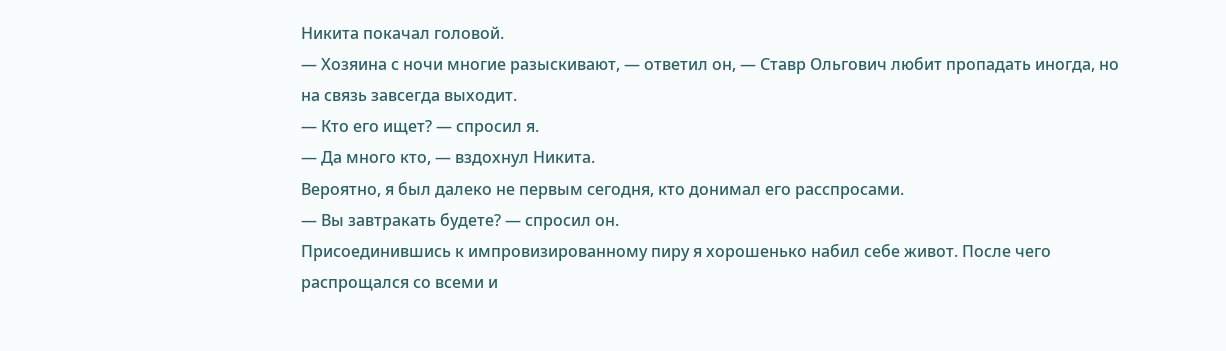Никита покачал головой.
— Хозяина с ночи многие разыскивают, — ответил он, — Ставр Ольгович любит пропадать иногда, но на связь завсегда выходит.
— Кто его ищет? — спросил я.
— Да много кто, — вздохнул Никита.
Вероятно, я был далеко не первым сегодня, кто донимал его расспросами.
— Вы завтракать будете? — спросил он.
Присоединившись к импровизированному пиру я хорошенько набил себе живот. После чего распрощался со всеми и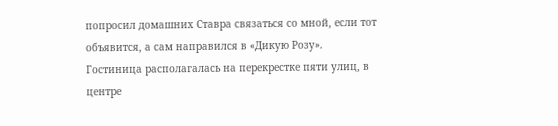попросил домашних Ставра связаться со мной, если тот объявится, а сам направился в «Дикую Розу».
Гостиница располагалась на перекрестке пяти улиц, в центре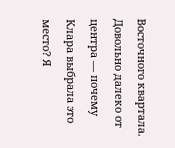Восточного квартала. Довольно далеко от центра — почему Клара выбрала это место? Я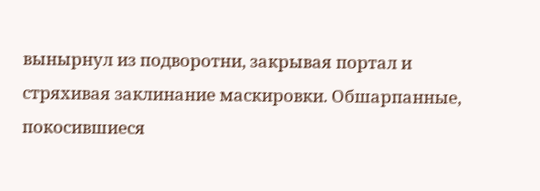вынырнул из подворотни, закрывая портал и стряхивая заклинание маскировки. Обшарпанные, покосившиеся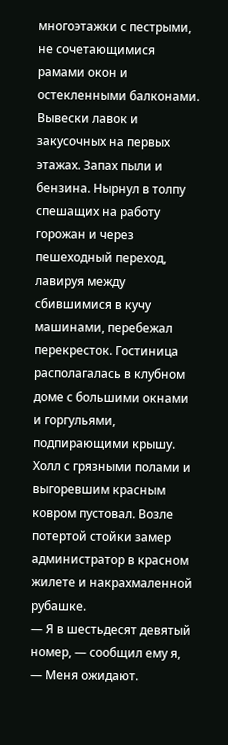многоэтажки с пестрыми, не сочетающимися рамами окон и остекленными балконами. Вывески лавок и закусочных на первых этажах. Запах пыли и бензина. Нырнул в толпу спешащих на работу горожан и через пешеходный переход, лавируя между сбившимися в кучу машинами, перебежал перекресток. Гостиница располагалась в клубном доме с большими окнами и горгульями, подпирающими крышу.
Холл с грязными полами и выгоревшим красным ковром пустовал. Возле потертой стойки замер администратор в красном жилете и накрахмаленной рубашке.
— Я в шестьдесят девятый номер, — сообщил ему я, — Меня ожидают.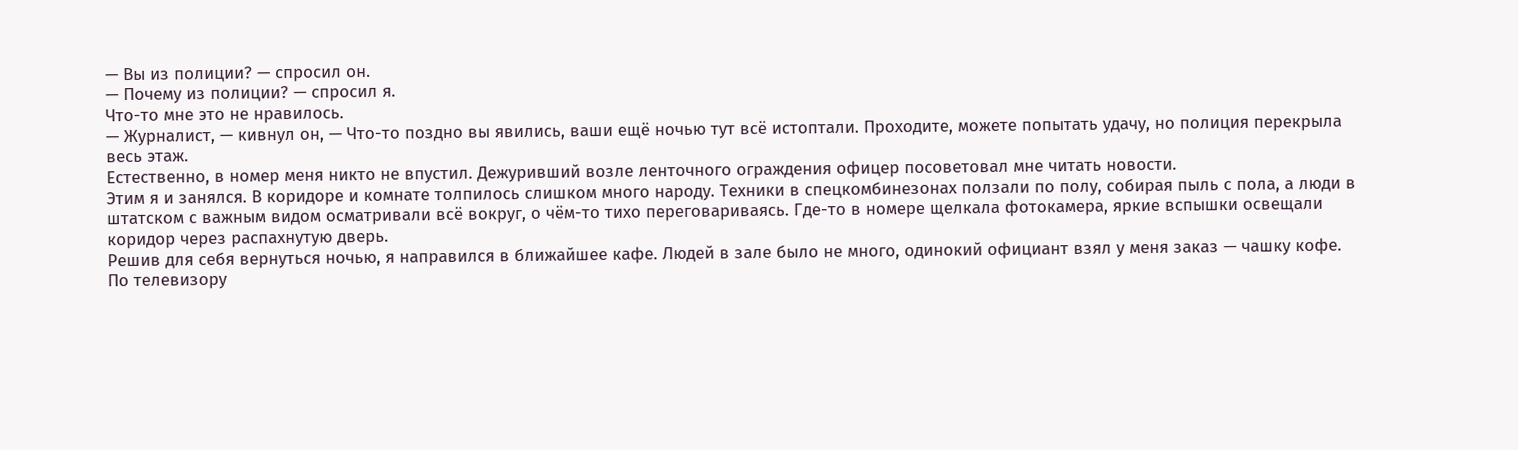— Вы из полиции? — спросил он.
— Почему из полиции? — спросил я.
Что-то мне это не нравилось.
— Журналист, — кивнул он, — Что-то поздно вы явились, ваши ещё ночью тут всё истоптали. Проходите, можете попытать удачу, но полиция перекрыла весь этаж.
Естественно, в номер меня никто не впустил. Дежуривший возле ленточного ограждения офицер посоветовал мне читать новости.
Этим я и занялся. В коридоре и комнате толпилось слишком много народу. Техники в спецкомбинезонах ползали по полу, собирая пыль с пола, а люди в штатском с важным видом осматривали всё вокруг, о чём-то тихо переговариваясь. Где-то в номере щелкала фотокамера, яркие вспышки освещали коридор через распахнутую дверь.
Решив для себя вернуться ночью, я направился в ближайшее кафе. Людей в зале было не много, одинокий официант взял у меня заказ — чашку кофе. По телевизору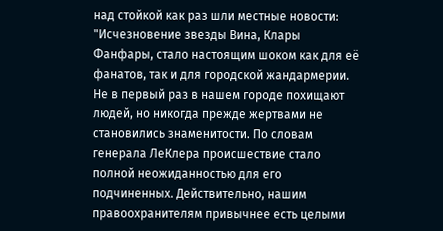над стойкой как раз шли местные новости:
"Исчезновение звезды Вина, Клары Фанфары, стало настоящим шоком как для её фанатов, так и для городской жандармерии. Не в первый раз в нашем городе похищают людей, но никогда прежде жертвами не становились знаменитости. По словам генерала ЛеКлера происшествие стало полной неожиданностью для его подчиненных. Действительно, нашим правоохранителям привычнее есть целыми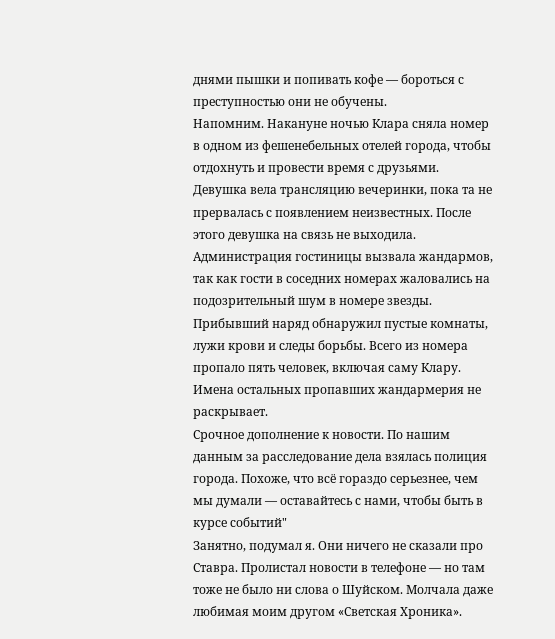днями пышки и попивать кофе — бороться с преступностью они не обучены.
Напомним. Накануне ночью Клара сняла номер в одном из фешенебельных отелей города, чтобы отдохнуть и провести время с друзьями. Девушка вела трансляцию вечеринки, пока та не прервалась с появлением неизвестных. После этого девушка на связь не выходила. Администрация гостиницы вызвала жандармов, так как гости в соседних номерах жаловались на подозрительный шум в номере звезды. Прибывший наряд обнаружил пустые комнаты, лужи крови и следы борьбы. Всего из номера пропало пять человек, включая саму Клару. Имена остальных пропавших жандармерия не раскрывает.
Срочное дополнение к новости. По нашим данным за расследование дела взялась полиция города. Похоже, что всё гораздо серьезнее, чем мы думали — оставайтесь с нами, чтобы быть в курсе событий"
Занятно, подумал я. Они ничего не сказали про Ставра. Пролистал новости в телефоне — но там тоже не было ни слова о Шуйском. Молчала даже любимая моим другом «Светская Хроника».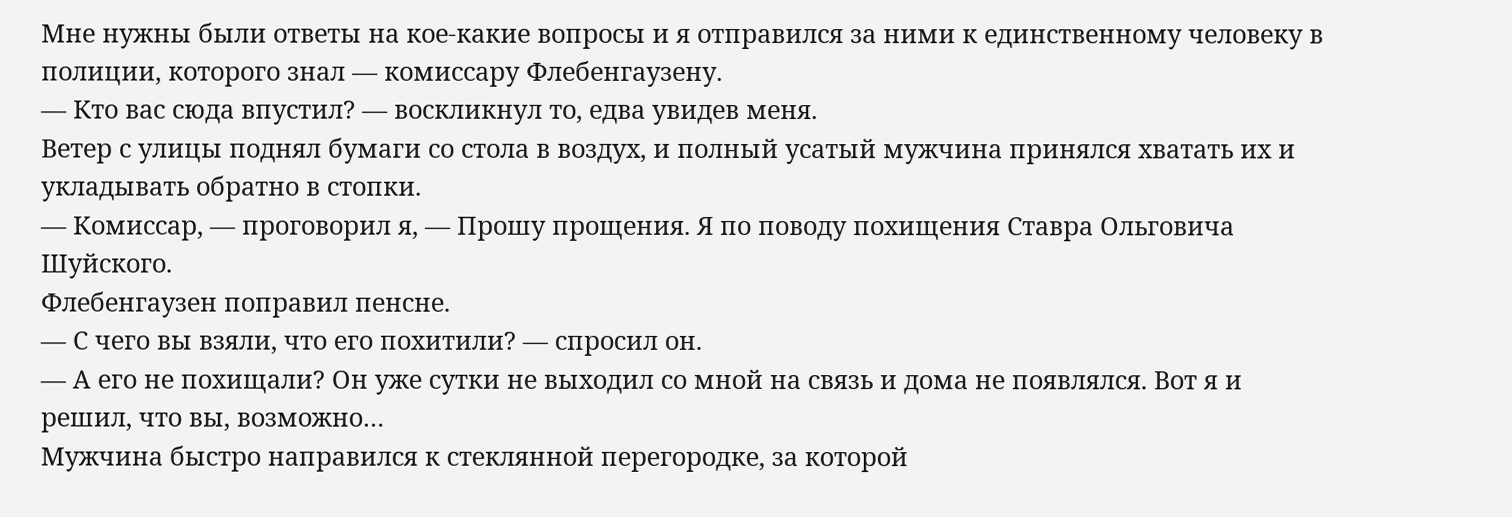Мне нужны были ответы на кое-какие вопросы и я отправился за ними к единственному человеку в полиции, которого знал — комиссару Флебенгаузену.
— Кто вас сюда впустил? — воскликнул то, едва увидев меня.
Ветер с улицы поднял бумаги со стола в воздух, и полный усатый мужчина принялся хватать их и укладывать обратно в стопки.
— Комиссар, — проговорил я, — Прошу прощения. Я по поводу похищения Ставра Ольговича Шуйского.
Флебенгаузен поправил пенсне.
— С чего вы взяли, что его похитили? — спросил он.
— А его не похищали? Он уже сутки не выходил со мной на связь и дома не появлялся. Вот я и решил, что вы, возможно…
Мужчина быстро направился к стеклянной перегородке, за которой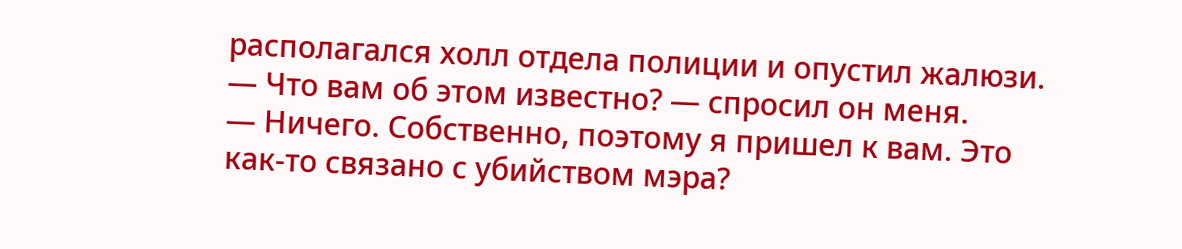располагался холл отдела полиции и опустил жалюзи.
— Что вам об этом известно? — спросил он меня.
— Ничего. Собственно, поэтому я пришел к вам. Это как-то связано с убийством мэра?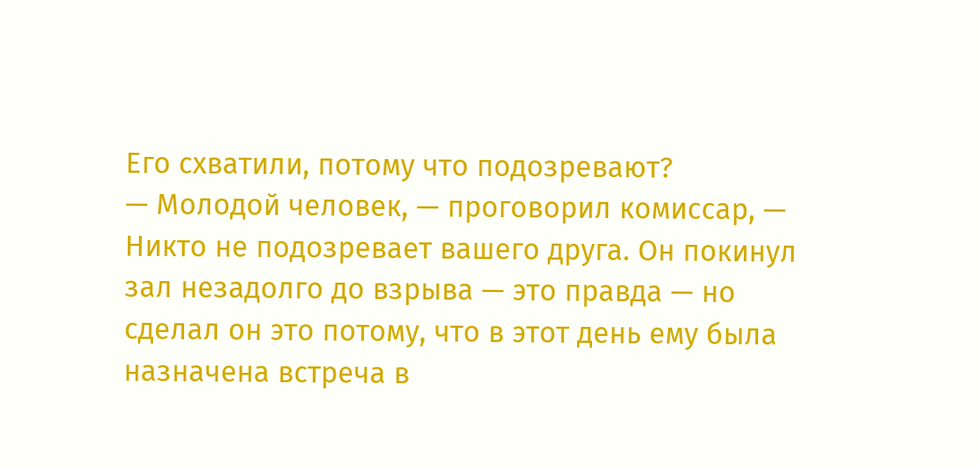Его схватили, потому что подозревают?
— Молодой человек, — проговорил комиссар, — Никто не подозревает вашего друга. Он покинул зал незадолго до взрыва — это правда — но сделал он это потому, что в этот день ему была назначена встреча в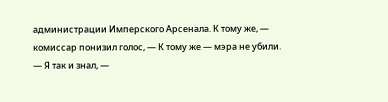администрации Имперского Арсенала. К тому же, — комиссар понизил голос, — К тому же — мэра не убили.
— Я так и знал, —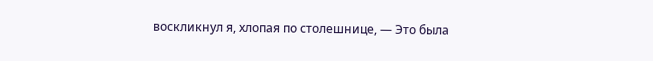воскликнул я, хлопая по столешнице, — Это была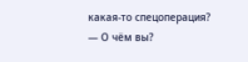какая-то спецоперация?
— О чём вы?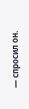— спросил он.